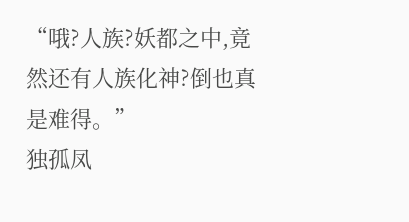“哦?人族?妖都之中,竟然还有人族化神?倒也真是难得。”
独孤凤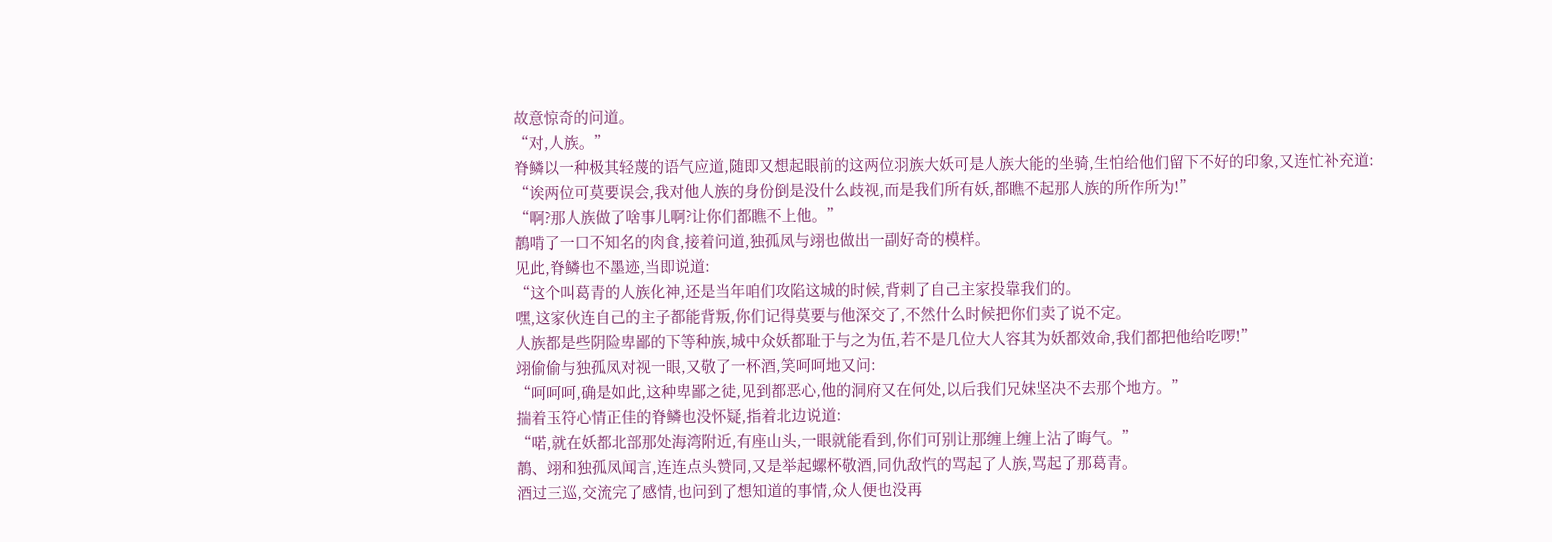故意惊奇的问道。
“对,人族。”
脊鳞以一种极其轻蔑的语气应道,随即又想起眼前的这两位羽族大妖可是人族大能的坐骑,生怕给他们留下不好的印象,又连忙补充道:
“诶两位可莫要误会,我对他人族的身份倒是没什么歧视,而是我们所有妖,都瞧不起那人族的所作所为!”
“啊?那人族做了啥事儿啊?让你们都瞧不上他。”
鶄啃了一口不知名的肉食,接着问道,独孤凤与翊也做出一副好奇的模样。
见此,脊鳞也不墨迹,当即说道:
“这个叫葛青的人族化神,还是当年咱们攻陷这城的时候,背刺了自己主家投靠我们的。
嘿,这家伙连自己的主子都能背叛,你们记得莫要与他深交了,不然什么时候把你们卖了说不定。
人族都是些阴险卑鄙的下等种族,城中众妖都耻于与之为伍,若不是几位大人容其为妖都效命,我们都把他给吃啰!”
翊偷偷与独孤凤对视一眼,又敬了一杯酒,笑呵呵地又问:
“呵呵呵,确是如此,这种卑鄙之徒,见到都恶心,他的洞府又在何处,以后我们兄妹坚决不去那个地方。”
揣着玉符心情正佳的脊鳞也没怀疑,指着北边说道:
“喏,就在妖都北部那处海湾附近,有座山头,一眼就能看到,你们可别让那缠上缠上沾了晦气。”
鶄、翊和独孤凤闻言,连连点头赞同,又是举起螺杯敬酒,同仇敌忾的骂起了人族,骂起了那葛青。
酒过三巡,交流完了感情,也问到了想知道的事情,众人便也没再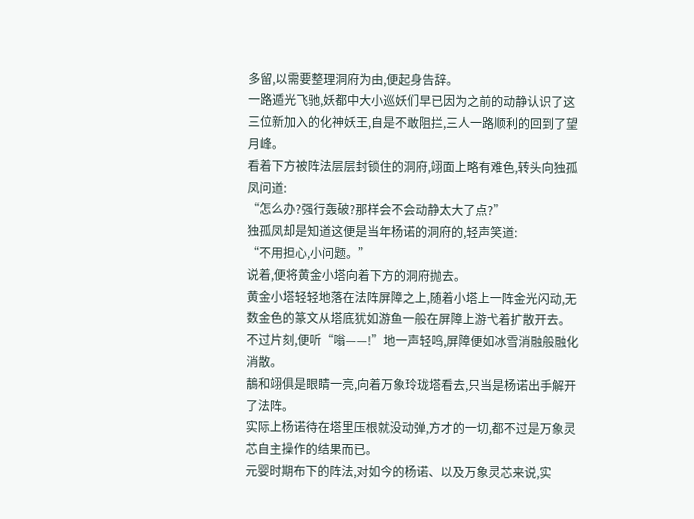多留,以需要整理洞府为由,便起身告辞。
一路遁光飞驰,妖都中大小巡妖们早已因为之前的动静认识了这三位新加入的化神妖王,自是不敢阻拦,三人一路顺利的回到了望月峰。
看着下方被阵法层层封锁住的洞府,翊面上略有难色,转头向独孤凤问道:
“怎么办?强行轰破?那样会不会动静太大了点?”
独孤凤却是知道这便是当年杨诺的洞府的,轻声笑道:
“不用担心,小问题。”
说着,便将黄金小塔向着下方的洞府抛去。
黄金小塔轻轻地落在法阵屏障之上,随着小塔上一阵金光闪动,无数金色的篆文从塔底犹如游鱼一般在屏障上游弋着扩散开去。
不过片刻,便听“嗡——!”地一声轻鸣,屏障便如冰雪消融般融化消散。
鶄和翊俱是眼睛一亮,向着万象玲珑塔看去,只当是杨诺出手解开了法阵。
实际上杨诺待在塔里压根就没动弹,方才的一切,都不过是万象灵芯自主操作的结果而已。
元婴时期布下的阵法,对如今的杨诺、以及万象灵芯来说,实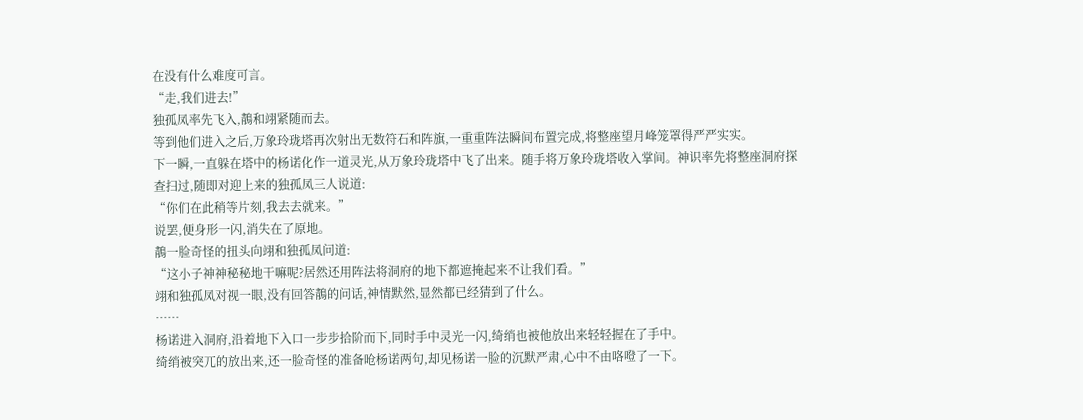在没有什么难度可言。
“走,我们进去!”
独孤凤率先飞入,鶄和翊紧随而去。
等到他们进入之后,万象玲珑塔再次射出无数符石和阵旗,一重重阵法瞬间布置完成,将整座望月峰笼罩得严严实实。
下一瞬,一直躲在塔中的杨诺化作一道灵光,从万象玲珑塔中飞了出来。随手将万象玲珑塔收入掌间。神识率先将整座洞府探查扫过,随即对迎上来的独孤凤三人说道:
“你们在此稍等片刻,我去去就来。”
说罢,便身形一闪,消失在了原地。
鶄一脸奇怪的扭头向翊和独孤凤问道:
“这小子神神秘秘地干嘛呢?居然还用阵法将洞府的地下都遮掩起来不让我们看。”
翊和独孤凤对视一眼,没有回答鶄的问话,神情默然,显然都已经猜到了什么。
……
杨诺进入洞府,沿着地下入口一步步拾阶而下,同时手中灵光一闪,绮绡也被他放出来轻轻握在了手中。
绮绡被突兀的放出来,还一脸奇怪的准备呛杨诺两句,却见杨诺一脸的沉默严肃,心中不由咯噔了一下。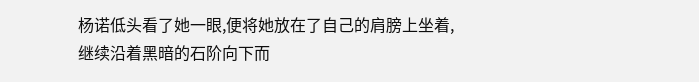杨诺低头看了她一眼,便将她放在了自己的肩膀上坐着,继续沿着黑暗的石阶向下而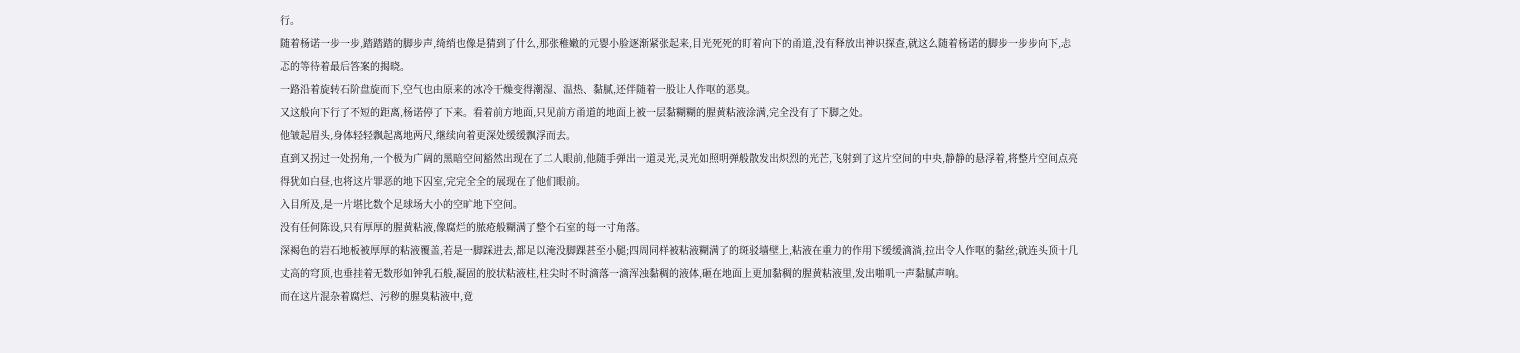行。
随着杨诺一步一步,踏踏踏的脚步声,绮绡也像是猜到了什么,那张稚嫩的元婴小脸逐渐紧张起来,目光死死的盯着向下的甬道,没有释放出神识探查,就这么随着杨诺的脚步一步步向下,忐忑的等待着最后答案的揭晓。
一路沿着旋转石阶盘旋而下,空气也由原来的冰冷干燥变得潮湿、温热、黏腻,还伴随着一股让人作呕的恶臭。
又这般向下行了不短的距离,杨诺停了下来。看着前方地面,只见前方甬道的地面上被一层黏糊糊的腥黄粘液涂满,完全没有了下脚之处。
他皱起眉头,身体轻轻飘起离地两尺,继续向着更深处缓缓飘浮而去。
直到又拐过一处拐角,一个极为广阔的黑暗空间豁然出现在了二人眼前,他随手弹出一道灵光,灵光如照明弹般散发出炽烈的光芒,飞射到了这片空间的中央,静静的悬浮着,将整片空间点亮得犹如白昼,也将这片罪恶的地下囚室,完完全全的展现在了他们眼前。
入目所及,是一片堪比数个足球场大小的空旷地下空间。
没有任何陈设,只有厚厚的腥黄粘液,像腐烂的脓疮般糊满了整个石室的每一寸角落。
深褐色的岩石地板被厚厚的粘液覆盖,若是一脚踩进去,都足以淹没脚踝甚至小腿;四周同样被粘液糊满了的斑驳墙壁上,粘液在重力的作用下缓缓滴淌,拉出令人作呕的黏丝;就连头顶十几丈高的穹顶,也垂挂着无数形如钟乳石般,凝固的胶状粘液柱,柱尖时不时滴落一滴浑浊黏稠的液体,砸在地面上更加黏稠的腥黄粘液里,发出啪叽一声黏腻声响。
而在这片混杂着腐烂、污秽的腥臭粘液中,竟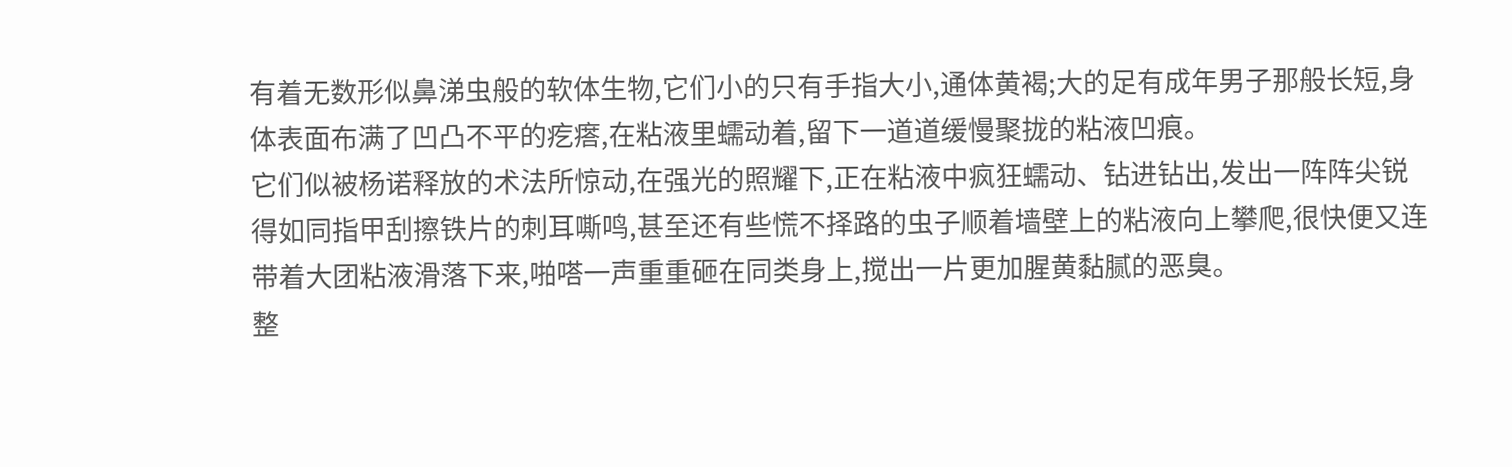有着无数形似鼻涕虫般的软体生物,它们小的只有手指大小,通体黄褐;大的足有成年男子那般长短,身体表面布满了凹凸不平的疙瘩,在粘液里蠕动着,留下一道道缓慢聚拢的粘液凹痕。
它们似被杨诺释放的术法所惊动,在强光的照耀下,正在粘液中疯狂蠕动、钻进钻出,发出一阵阵尖锐得如同指甲刮擦铁片的刺耳嘶鸣,甚至还有些慌不择路的虫子顺着墙壁上的粘液向上攀爬,很快便又连带着大团粘液滑落下来,啪嗒一声重重砸在同类身上,搅出一片更加腥黄黏腻的恶臭。
整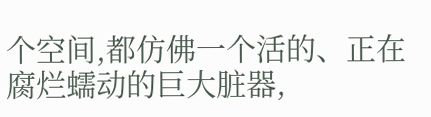个空间,都仿佛一个活的、正在腐烂蠕动的巨大脏器,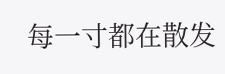每一寸都在散发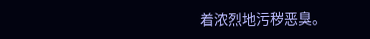着浓烈地污秽恶臭。